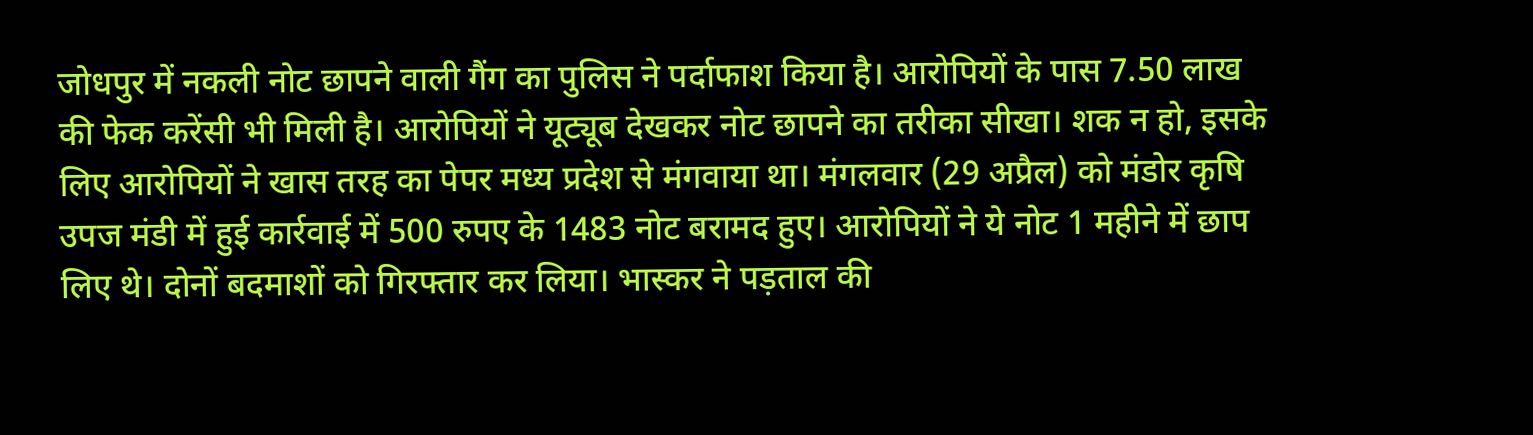जोधपुर में नकली नोट छापने वाली गैंग का पुलिस ने पर्दाफाश किया है। आरोपियों के पास 7.50 लाख की फेक करेंसी भी मिली है। आरोपियों ने यूट्यूब देखकर नोट छापने का तरीका सीखा। शक न हो, इसके लिए आरोपियों ने खास तरह का पेपर मध्य प्रदेश से मंगवाया था। मंगलवार (29 अप्रैल) को मंडोर कृषि उपज मंडी में हुई कार्रवाई में 500 रुपए के 1483 नोट बरामद हुए। आरोपियों ने ये नोट 1 महीने में छाप लिए थे। दोनों बदमाशों को गिरफ्तार कर लिया। भास्कर ने पड़ताल की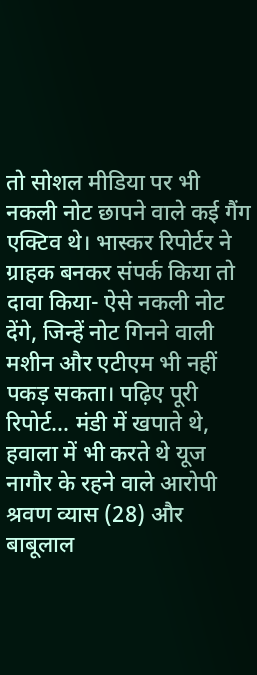तो सोशल मीडिया पर भी नकली नोट छापने वाले कई गैंग एक्टिव थे। भास्कर रिपोर्टर ने ग्राहक बनकर संपर्क किया तो दावा किया- ऐसे नकली नोट देंगे, जिन्हें नोट गिनने वाली मशीन और एटीएम भी नहीं पकड़ सकता। पढ़िए पूरी रिपोर्ट… मंडी में खपाते थे, हवाला में भी करते थे यूज नागौर के रहने वाले आरोपी श्रवण व्यास (28) और बाबूलाल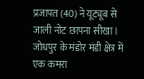प्रजापत (40) ने यूट्यूब से जाली नोट छापना सीखा। जोधपुर के मंडोर मंडी क्षेत्र में एक कमरा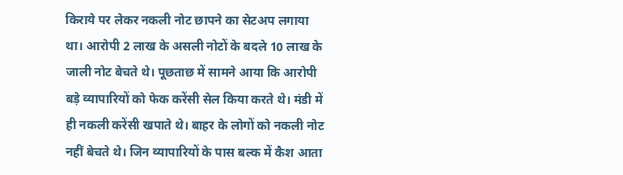किराये पर लेकर नकली नोट छापने का सेटअप लगाया था। आरोपी 2 लाख के असली नोटों के बदले 10 लाख के जाली नोट बेचते थे। पूछताछ में सामने आया कि आरोपी बड़े व्यापारियों को फेक करेंसी सेल किया करते थे। मंडी में ही नकली करेंसी खपाते थे। बाहर के लोगों को नकली नोट नहीं बेचते थे। जिन व्यापारियों के पास बल्क में कैश आता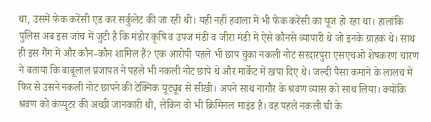था, उसमें फेक करेंसी एड कर सर्कुलेट की जा रही थी। यही नहीं हवाला में भी फेक करेंसी का यूज हो रहा था। हालांकि पुलिस अब इस जांच में जुटी है कि मंडोर कृषि व उपज मंडी व जीरा मंडी में ऐसे कौनसे व्यापारी थे जो इनके ग्राहक थे। साथ ही इस गैंग में और कौन-कौन शामिल हैं? एक आरोपी पहले भी छाप चुका नकली नोट सरदारपुरा एसएचओ शेषकरण चारण ने बताया कि बाबूलाल प्रजापत ने पहले भी नकली नोट छापे थे और मार्केट में खपा दिए थे। जल्दी पैसा कमाने के लालच में फिर से उसने नकली नोट छापने की टेक्निक यूट्यूब से सीखी। अपने साथ नागौर के श्रवण व्यास को साथ लिया। क्योंकि श्रवण को कंप्यूटर की अच्छी जानकारी थी, लेकिन वो भी क्रिमिनल माइंड है। वह पहले नकली घी के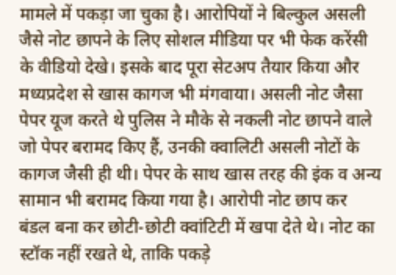मामले में पकड़ा जा चुका है। आरोपियों ने बिल्कुल असली जैसे नोट छापने के लिए सोशल मीडिया पर भी फेक करेंसी के वीडियो देखे। इसके बाद पूरा सेटअप तैयार किया और मध्यप्रदेश से खास कागज भी मंगवाया। असली नोट जैसा पेपर यूज करते थे पुलिस ने मौके से नकली नोट छापने वाले जो पेपर बरामद किए हैं, उनकी क्वालिटी असली नोटों के कागज जैसी ही थी। पेपर के साथ खास तरह की इंक व अन्य सामान भी बरामद किया गया है। आरोपी नोट छाप कर बंडल बना कर छोटी-छोटी क्वांटिटी में खपा देते थे। नोट का स्टॉक नहीं रखते थे, ताकि पकड़े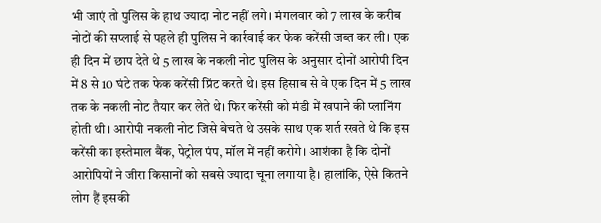भी जाएं तो पुलिस के हाथ ज्यादा नोट नहीं लगे। मंगलवार को 7 लाख के करीब नोटों की सप्लाई से पहले ही पुलिस ने कार्रवाई कर फेक करेंसी जब्त कर ली। एक ही दिन में छाप देते थे 5 लाख के नकली नोट पुलिस के अनुसार दोनों आरोपी दिन में 8 से 10 घंटे तक फेक करेंसी प्रिंट करते थे। इस हिसाब से वे एक दिन में 5 लाख तक के नकली नोट तैयार कर लेते थे। फिर करेंसी को मंडी में खपाने की प्लानिंग होती थी। आरोपी नकली नोट जिसे बेचते थे उसके साथ एक शर्त रखते थे कि इस करेंसी का इस्तेमाल बैंक, पेट्रोल पंप, मॉल में नहीं करोगे। आशंका है कि दोनों आरोपियों ने जीरा किसानों को सबसे ज्यादा चूना लगाया है। हालांकि, ऐसे कितने लोग हैं इसकी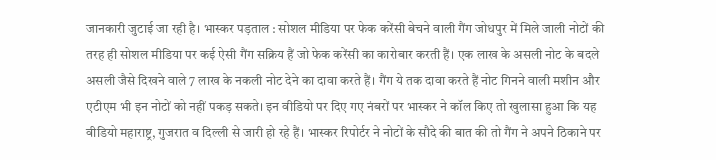जानकारी जुटाई जा रही है। भास्कर पड़ताल : सोशल मीडिया पर फेक करेंसी बेचने वाली गैंग जोधपुर में मिले जाली नोटों की तरह ही सोशल मीडिया पर कई ऐसी गैंग सक्रिय हैं जो फेक करेंसी का कारोबार करती हैं। एक लाख के असली नोट के बदले असली जैसे दिखने वाले 7 लाख के नकली नोट देने का दावा करते हैं। गैंग ये तक दावा करते हैं नोट गिनने वाली मशीन और एटीएम भी इन नोटों को नहीं पकड़ सकते। इन वीडियो पर दिए गए नंबरों पर भास्कर ने कॉल किए तो खुलासा हुआ कि यह वीडियो महाराष्ट्र, गुजरात व दिल्ली से जारी हो रहे हैं। भास्कर रिपोर्टर ने नोटों के सौदे की बात की तो गैंग ने अपने ठिकाने पर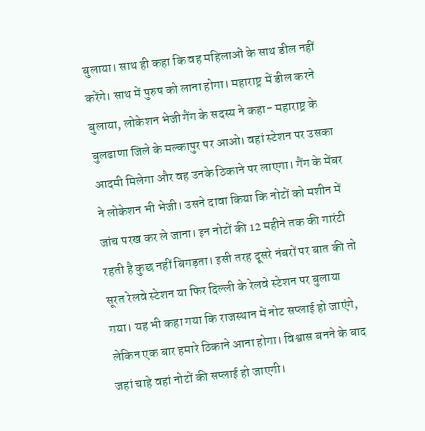बुलाया। साथ ही कहा कि वह महिलाओं के साथ डील नहीं करेंगे। साथ में पुरुष को लाना होगा। महाराष्ट्र में डील करने बुलाया, लोकेशन भेजी गैंग के सदस्य ने कहा- महाराष्ट्र के बुलढाणा जिले के मल्कापुर पर आओ। वहां स्टेशन पर उसका आदमी मिलेगा और वह उनके ठिकाने पर लाएगा। गैंग के मेंबर ने लोकेशन भी भेजी। उसने दावा किया कि नोटों को मशीन में जांच परख कर ले जाना। इन नोटों की 12 महीने तक की गारंटी रहती है कुछ नहीं बिगड़ता। इसी तरह दूसरे नंबरों पर बात की तो सूरत रेलवे स्टेशन या फिर दिल्ली के रेलवे स्टेशन पर बुलाया गया। यह भी कहा गया कि राजस्थान में नोट सप्लाई हो जाएंगे, लेकिन एक बार हमारे ठिकाने आना होगा। विश्वास बनने के बाद जहां चाहे वहां नोटों की सप्लाई हो जाएगी।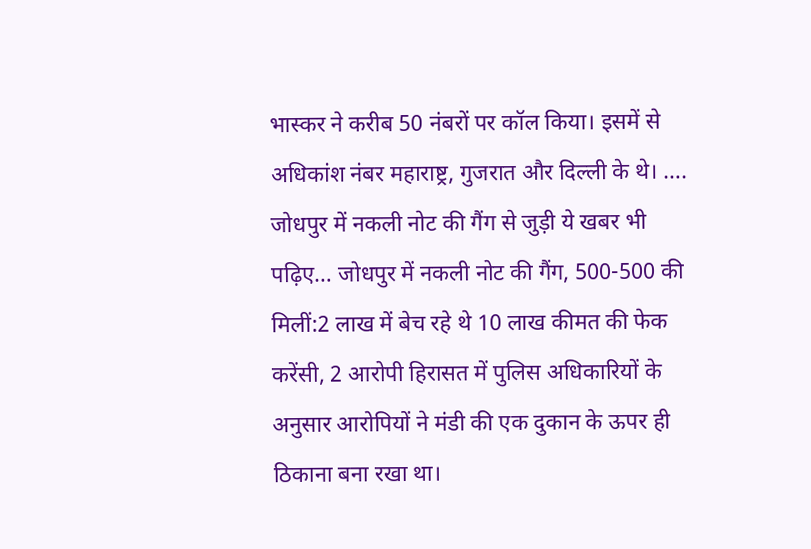भास्कर ने करीब 50 नंबरों पर कॉल किया। इसमें से अधिकांश नंबर महाराष्ट्र, गुजरात और दिल्ली के थे। …. जोधपुर में नकली नोट की गैंग से जुड़ी ये खबर भी पढ़िए… जोधपुर में नकली नोट की गैंग, 500-500 की मिलीं:2 लाख में बेच रहे थे 10 लाख कीमत की फेक करेंसी, 2 आरोपी हिरासत में पुलिस अधिकारियों के अनुसार आरोपियों ने मंडी की एक दुकान के ऊपर ही ठिकाना बना रखा था।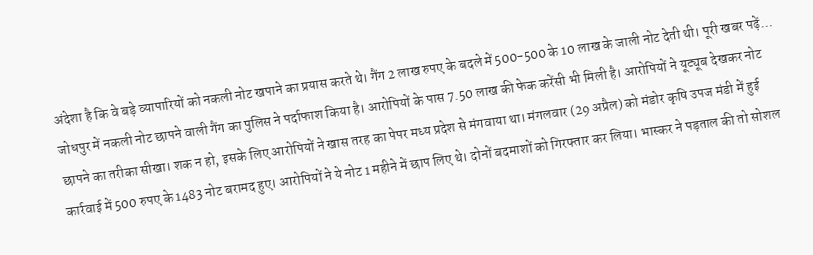अंदेशा है कि वे बड़े व्यापारियों को नकली नोट खपाने का प्रयास करते थे। गैंग 2 लाख रुपए के बदले में 500-500 के 10 लाख के जाली नोट देती थी। पूरी खबर पढ़ें…
जोधपुर में नकली नोट छापने वाली गैंग का पुलिस ने पर्दाफाश किया है। आरोपियों के पास 7.50 लाख की फेक करेंसी भी मिली है। आरोपियों ने यूट्यूब देखकर नोट छापने का तरीका सीखा। शक न हो, इसके लिए आरोपियों ने खास तरह का पेपर मध्य प्रदेश से मंगवाया था। मंगलवार (29 अप्रैल) को मंडोर कृषि उपज मंडी में हुई कार्रवाई में 500 रुपए के 1483 नोट बरामद हुए। आरोपियों ने ये नोट 1 महीने में छाप लिए थे। दोनों बदमाशों को गिरफ्तार कर लिया। भास्कर ने पड़ताल की तो सोशल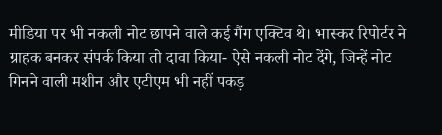मीडिया पर भी नकली नोट छापने वाले कई गैंग एक्टिव थे। भास्कर रिपोर्टर ने ग्राहक बनकर संपर्क किया तो दावा किया- ऐसे नकली नोट देंगे, जिन्हें नोट गिनने वाली मशीन और एटीएम भी नहीं पकड़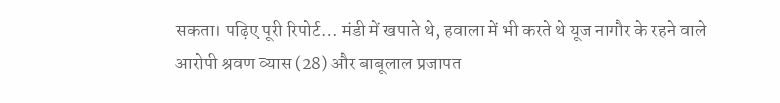सकता। पढ़िए पूरी रिपोर्ट… मंडी में खपाते थे, हवाला में भी करते थे यूज नागौर के रहने वाले आरोपी श्रवण व्यास (28) और बाबूलाल प्रजापत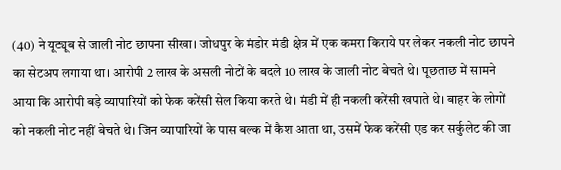(40) ने यूट्यूब से जाली नोट छापना सीखा। जोधपुर के मंडोर मंडी क्षेत्र में एक कमरा किराये पर लेकर नकली नोट छापने का सेटअप लगाया था। आरोपी 2 लाख के असली नोटों के बदले 10 लाख के जाली नोट बेचते थे। पूछताछ में सामने आया कि आरोपी बड़े व्यापारियों को फेक करेंसी सेल किया करते थे। मंडी में ही नकली करेंसी खपाते थे। बाहर के लोगों को नकली नोट नहीं बेचते थे। जिन व्यापारियों के पास बल्क में कैश आता था, उसमें फेक करेंसी एड कर सर्कुलेट की जा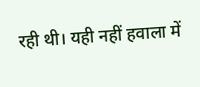रही थी। यही नहीं हवाला में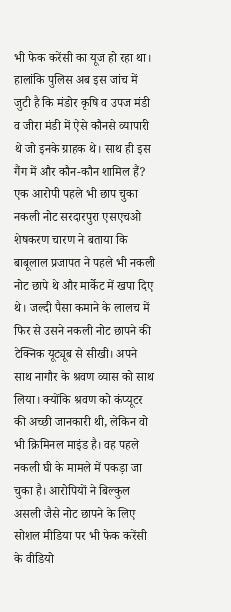भी फेक करेंसी का यूज हो रहा था। हालांकि पुलिस अब इस जांच में जुटी है कि मंडोर कृषि व उपज मंडी व जीरा मंडी में ऐसे कौनसे व्यापारी थे जो इनके ग्राहक थे। साथ ही इस गैंग में और कौन-कौन शामिल हैं? एक आरोपी पहले भी छाप चुका नकली नोट सरदारपुरा एसएचओ शेषकरण चारण ने बताया कि बाबूलाल प्रजापत ने पहले भी नकली नोट छापे थे और मार्केट में खपा दिए थे। जल्दी पैसा कमाने के लालच में फिर से उसने नकली नोट छापने की टेक्निक यूट्यूब से सीखी। अपने साथ नागौर के श्रवण व्यास को साथ लिया। क्योंकि श्रवण को कंप्यूटर की अच्छी जानकारी थी, लेकिन वो भी क्रिमिनल माइंड है। वह पहले नकली घी के मामले में पकड़ा जा चुका है। आरोपियों ने बिल्कुल असली जैसे नोट छापने के लिए सोशल मीडिया पर भी फेक करेंसी के वीडियो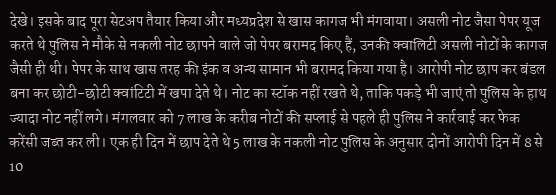देखे। इसके बाद पूरा सेटअप तैयार किया और मध्यप्रदेश से खास कागज भी मंगवाया। असली नोट जैसा पेपर यूज करते थे पुलिस ने मौके से नकली नोट छापने वाले जो पेपर बरामद किए हैं, उनकी क्वालिटी असली नोटों के कागज जैसी ही थी। पेपर के साथ खास तरह की इंक व अन्य सामान भी बरामद किया गया है। आरोपी नोट छाप कर बंडल बना कर छोटी-छोटी क्वांटिटी में खपा देते थे। नोट का स्टॉक नहीं रखते थे, ताकि पकड़े भी जाएं तो पुलिस के हाथ ज्यादा नोट नहीं लगे। मंगलवार को 7 लाख के करीब नोटों की सप्लाई से पहले ही पुलिस ने कार्रवाई कर फेक करेंसी जब्त कर ली। एक ही दिन में छाप देते थे 5 लाख के नकली नोट पुलिस के अनुसार दोनों आरोपी दिन में 8 से 10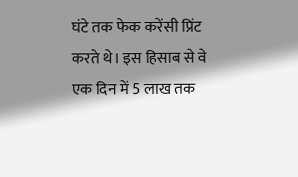घंटे तक फेक करेंसी प्रिंट करते थे। इस हिसाब से वे एक दिन में 5 लाख तक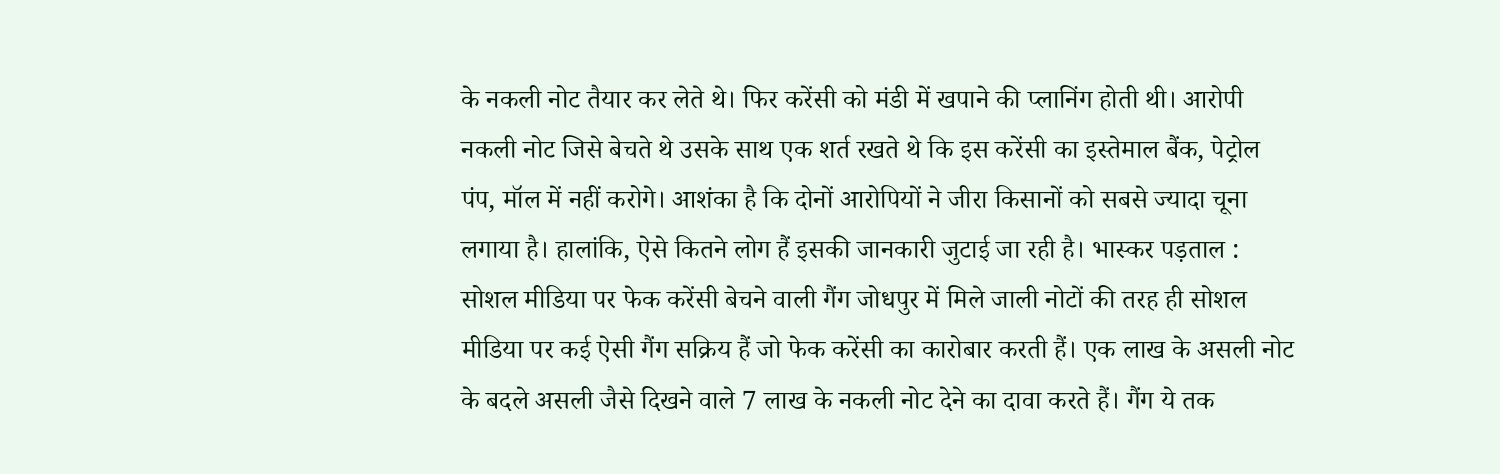के नकली नोट तैयार कर लेते थे। फिर करेंसी को मंडी में खपाने की प्लानिंग होती थी। आरोपी नकली नोट जिसे बेचते थे उसके साथ एक शर्त रखते थे कि इस करेंसी का इस्तेमाल बैंक, पेट्रोल पंप, मॉल में नहीं करोगे। आशंका है कि दोनों आरोपियों ने जीरा किसानों को सबसे ज्यादा चूना लगाया है। हालांकि, ऐसे कितने लोग हैं इसकी जानकारी जुटाई जा रही है। भास्कर पड़ताल : सोशल मीडिया पर फेक करेंसी बेचने वाली गैंग जोधपुर में मिले जाली नोटों की तरह ही सोशल मीडिया पर कई ऐसी गैंग सक्रिय हैं जो फेक करेंसी का कारोबार करती हैं। एक लाख के असली नोट के बदले असली जैसे दिखने वाले 7 लाख के नकली नोट देने का दावा करते हैं। गैंग ये तक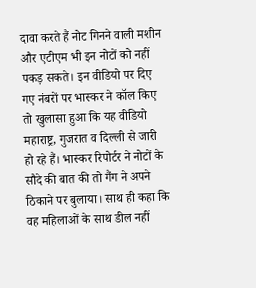दावा करते हैं नोट गिनने वाली मशीन और एटीएम भी इन नोटों को नहीं पकड़ सकते। इन वीडियो पर दिए गए नंबरों पर भास्कर ने कॉल किए तो खुलासा हुआ कि यह वीडियो महाराष्ट्र, गुजरात व दिल्ली से जारी हो रहे हैं। भास्कर रिपोर्टर ने नोटों के सौदे की बात की तो गैंग ने अपने ठिकाने पर बुलाया। साथ ही कहा कि वह महिलाओं के साथ डील नहीं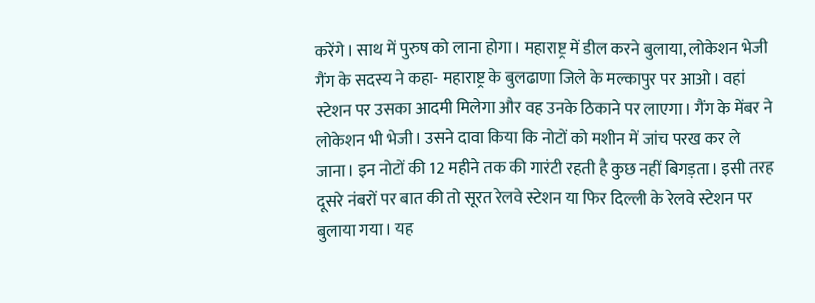करेंगे। साथ में पुरुष को लाना होगा। महाराष्ट्र में डील करने बुलाया, लोकेशन भेजी गैंग के सदस्य ने कहा- महाराष्ट्र के बुलढाणा जिले के मल्कापुर पर आओ। वहां स्टेशन पर उसका आदमी मिलेगा और वह उनके ठिकाने पर लाएगा। गैंग के मेंबर ने लोकेशन भी भेजी। उसने दावा किया कि नोटों को मशीन में जांच परख कर ले जाना। इन नोटों की 12 महीने तक की गारंटी रहती है कुछ नहीं बिगड़ता। इसी तरह दूसरे नंबरों पर बात की तो सूरत रेलवे स्टेशन या फिर दिल्ली के रेलवे स्टेशन पर बुलाया गया। यह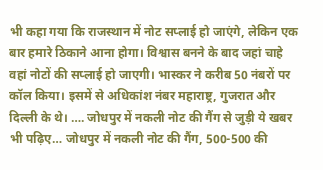भी कहा गया कि राजस्थान में नोट सप्लाई हो जाएंगे, लेकिन एक बार हमारे ठिकाने आना होगा। विश्वास बनने के बाद जहां चाहे वहां नोटों की सप्लाई हो जाएगी। भास्कर ने करीब 50 नंबरों पर कॉल किया। इसमें से अधिकांश नंबर महाराष्ट्र, गुजरात और दिल्ली के थे। …. जोधपुर में नकली नोट की गैंग से जुड़ी ये खबर भी पढ़िए… जोधपुर में नकली नोट की गैंग, 500-500 की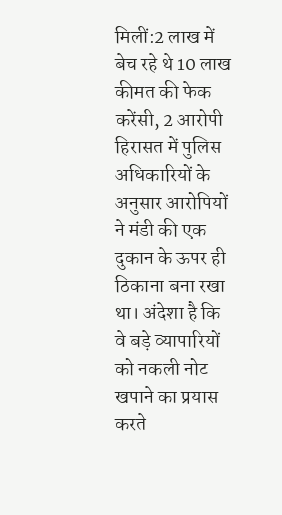मिलीं:2 लाख में बेच रहे थे 10 लाख कीमत की फेक करेंसी, 2 आरोपी हिरासत में पुलिस अधिकारियों के अनुसार आरोपियों ने मंडी की एक दुकान के ऊपर ही ठिकाना बना रखा था। अंदेशा है कि वे बड़े व्यापारियों को नकली नोट खपाने का प्रयास करते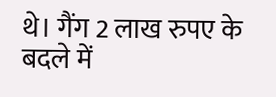थे। गैंग 2 लाख रुपए के बदले में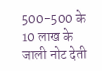500-500 के 10 लाख के जाली नोट देती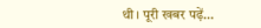थी। पूरी खबर पढ़ें…